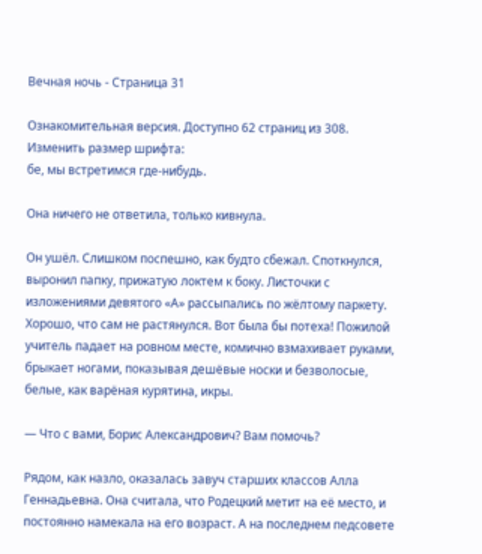Вечная ночь - Страница 31

Ознакомительная версия. Доступно 62 страниц из 308.
Изменить размер шрифта:
бе, мы встретимся где-нибудь.

Она ничего не ответила, только кивнула.

Он ушёл. Слишком поспешно, как будто сбежал. Споткнулся, выронил папку, прижатую локтем к боку. Листочки с изложениями девятого «А» рассыпались по жёлтому паркету. Хорошо, что сам не растянулся. Вот была бы потеха! Пожилой учитель падает на ровном месте, комично взмахивает руками, брыкает ногами, показывая дешёвые носки и безволосые, белые, как варёная курятина, икры.

— Что с вами, Борис Александрович? Вам помочь?

Рядом, как назло, оказалась завуч старших классов Алла Геннадьевна. Она считала, что Родецкий метит на её место, и постоянно намекала на его возраст. А на последнем педсовете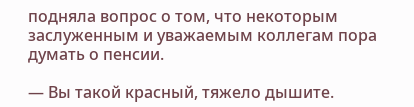подняла вопрос о том, что некоторым заслуженным и уважаемым коллегам пора думать о пенсии.

— Вы такой красный, тяжело дышите.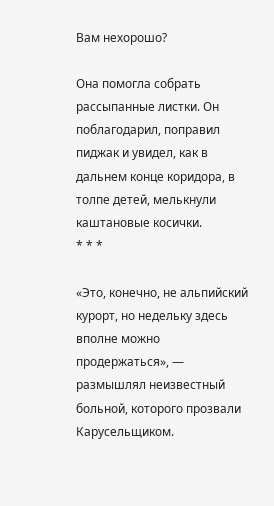Вам нехорошо?

Она помогла собрать рассыпанные листки. Он поблагодарил, поправил пиджак и увидел, как в дальнем конце коридора, в толпе детей, мелькнули каштановые косички.
* * *

«Это, конечно, не альпийский курорт, но недельку здесь вполне можно продержаться», — размышлял неизвестный больной, которого прозвали Карусельщиком.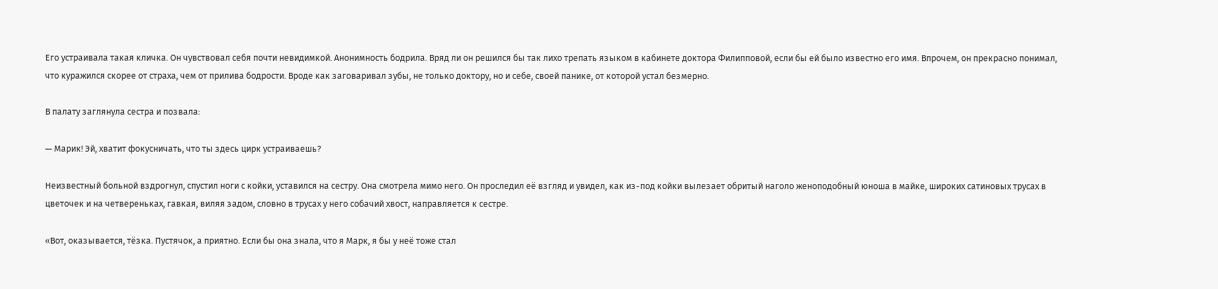Его устраивала такая кличка. Он чувствовал себя почти невидимкой. Анонимность бодрила. Вряд ли он решился бы так лихо трепать языком в кабинете доктора Филипповой, если бы ей было известно его имя. Впрочем, он прекрасно понимал, что куражился скорее от страха, чем от прилива бодрости. Вроде как заговаривал зубы, не только доктору, но и себе, своей панике, от которой устал безмерно.

В палату заглянула сестра и позвала:

— Марик! Эй, хватит фокусничать, что ты здесь цирк устраиваешь?

Неизвестный больной вздрогнул, спустил ноги с койки, уставился на сестру. Она смотрела мимо него. Он проследил её взгляд и увидел, как из-под койки вылезает обритый наголо женоподобный юноша в майке, широких сатиновых трусах в цветочек и на четвереньках, гавкая, виляя задом, словно в трусах у него собачий хвост, направляется к сестре.

«Вот, оказывается, тёзка. Пустячок, а приятно. Если бы она знала, что я Марк, я бы у неё тоже стал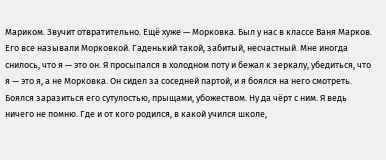Мариком. Звучит отвратительно. Ещё хуже — Морковка. Был у нас в классе Ваня Марков. Его все называли Морковкой. Гаденький такой, забитый, несчастный. Мне иногда снилось, что я — это он. Я просыпался в холодном поту и бежал к зеркалу, убедиться, что я — это я, а не Морковка. Он сидел за соседней партой, и я боялся на него смотреть. Боялся заразиться его сутулостью, прыщами, убожеством. Ну да чёрт с ним. Я ведь ничего не помню. Где и от кого родился, в какой учился школе,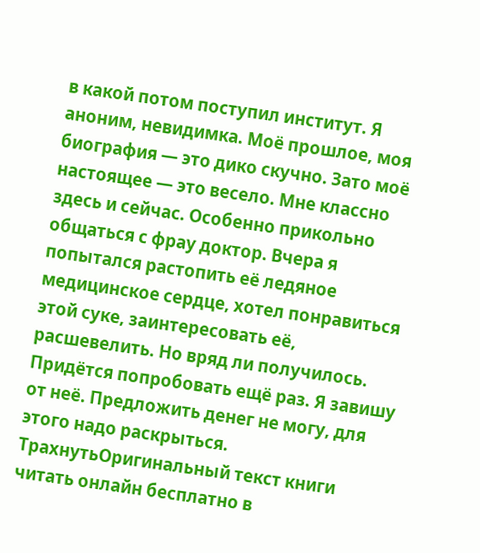в какой потом поступил институт. Я аноним, невидимка. Моё прошлое, моя биография — это дико скучно. Зато моё настоящее — это весело. Мне классно здесь и сейчас. Особенно прикольно общаться с фрау доктор. Вчера я попытался растопить её ледяное медицинское сердце, хотел понравиться этой суке, заинтересовать её, расшевелить. Но вряд ли получилось. Придётся попробовать ещё раз. Я завишу от неё. Предложить денег не могу, для этого надо раскрыться. ТрахнутьОригинальный текст книги читать онлайн бесплатно в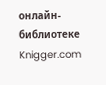онлайн-библиотеке Knigger.com